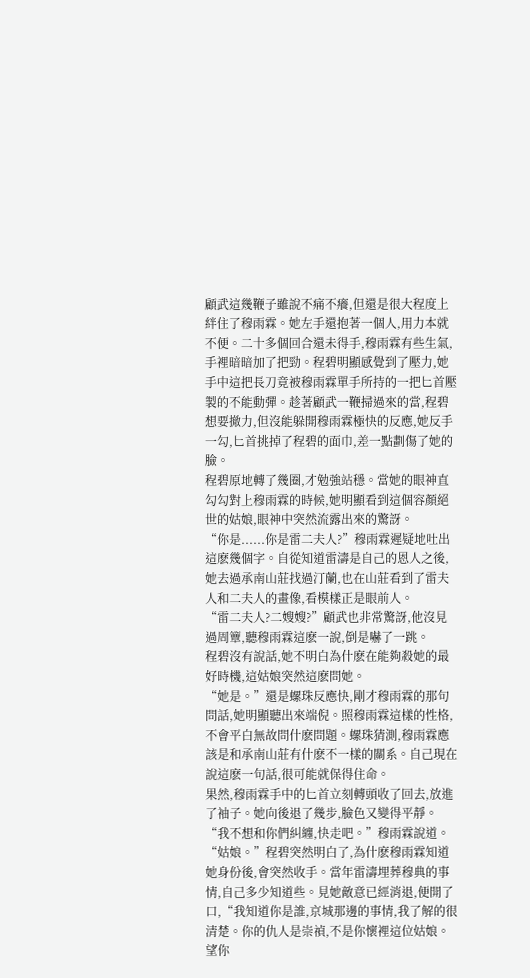顧武這幾鞭子雖說不痛不癢,但還是很大程度上絆住了穆雨霖。她左手還抱著一個人,用力本就不便。二十多個回合還未得手,穆雨霖有些生氣,手裡暗暗加了把勁。程碧明顯感覺到了壓力,她手中這把長刀竟被穆雨霖單手所持的一把匕首壓製的不能動彈。趁著顧武一鞭掃過來的當,程碧想要撤力,但沒能躲開穆雨霖極快的反應,她反手一勾,匕首挑掉了程碧的面巾,差一點劃傷了她的臉。
程碧原地轉了幾圈,才勉強站穩。當她的眼神直勾勾對上穆雨霖的時候,她明顯看到這個容顏絕世的姑娘,眼神中突然流露出來的驚訝。
“你是......你是雷二夫人?”穆雨霖遲疑地吐出這麽幾個字。自從知道雷濤是自己的恩人之後,她去過承南山莊找過汀蘭,也在山莊看到了雷夫人和二夫人的畫像,看模樣正是眼前人。
“雷二夫人?二嫂嫂?”顧武也非常驚訝,他沒見過周簟,聽穆雨霖這麽一說,倒是嚇了一跳。
程碧沒有說話,她不明白為什麽在能夠殺她的最好時機,這姑娘突然這麽問她。
“她是。”還是螺珠反應快,剛才穆雨霖的那句問話,她明顯聽出來端倪。照穆雨霖這樣的性格,不會平白無故問什麽問題。螺珠猜測,穆雨霖應該是和承南山莊有什麽不一樣的關系。自己現在說這麽一句話,很可能就保得住命。
果然,穆雨霖手中的匕首立刻轉頭收了回去,放進了袖子。她向後退了幾步,臉色又變得平靜。“我不想和你們糾纏,快走吧。”穆雨霖說道。“姑娘。”程碧突然明白了,為什麽穆雨霖知道她身份後,會突然收手。當年雷濤埋葬穆典的事情,自己多少知道些。見她敵意已經消退,便開了口,“我知道你是誰,京城那邊的事情,我了解的很清楚。你的仇人是崇禎,不是你懷裡這位姑娘。望你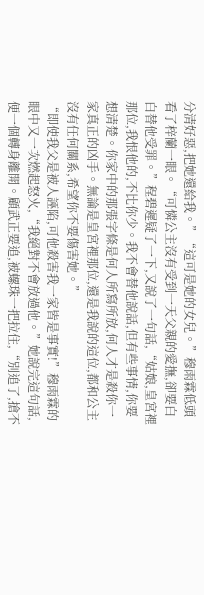分清好惡,把她還給我。”“這可是她的女兒。”穆雨霖低頭看了梓蘭一眼。“可憐公主沒有受到一天父親的愛撫,卻要白白替他受罪。”程碧遲疑了一下,又說了一句話,“姑娘,皇宮裡那位,我恨他的,不比你少。我不會替他說話,但有些事情,你要想清楚。你家中的那張字條是何人所寫所放,何人才是殺你一家真正的凶手。無論是皇宮裡那位,還是我說的這位,都和公主沒有任何關系,希望你不要傷害她。”
“即使我父是被人誣陷,可他殺害我一家皆是事實!”穆雨霖的眼中又一次燃起怒火,“我絕對不會放過他。”她說完這句話,便一個轉身離開。顧武正要追,被螺珠一把拉住,“別追了,搶不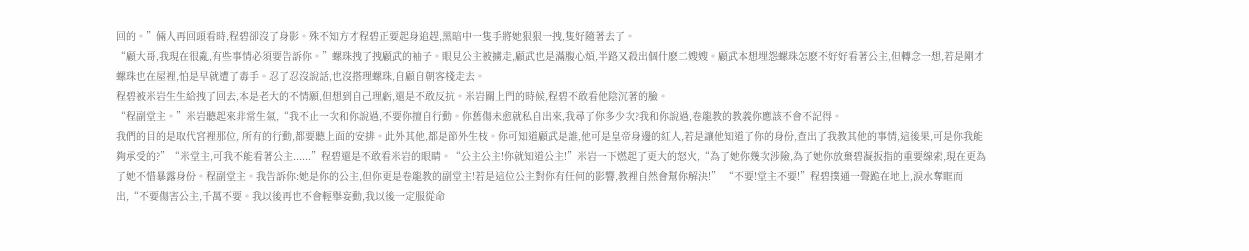回的。”倆人再回頭看時,程碧卻沒了身影。殊不知方才程碧正要起身追趕,黑暗中一隻手將她狠狠一拽,隻好隨著去了。
“顧大哥,我現在很亂,有些事情必須要告訴你。”螺珠拽了拽顧武的袖子。眼見公主被擄走,顧武也是滿腹心煩,半路又殺出個什麽二嫂嫂。顧武本想埋怨螺珠怎麽不好好看著公主,但轉念一想,若是剛才螺珠也在屋裡,怕是早就遭了毒手。忍了忍沒說話,也沒搭理螺珠,自顧自朝客棧走去。
程碧被米岩生生給拽了回去,本是老大的不情願,但想到自己理虧,還是不敢反抗。米岩關上門的時候,程碧不敢看他陰沉著的臉。
“程副堂主。”米岩聽起來非常生氣,“我不止一次和你說過,不要你擅自行動。你舊傷未愈就私自出來,我尋了你多少次?我和你說過,卷龍教的教義你應該不會不記得。
我們的目的是取代宮裡那位, 所有的行動,都要聽上面的安排。此外其他,都是節外生枝。你可知道顧武是誰,他可是皇帝身邊的紅人,若是讓他知道了你的身份,查出了我教其他的事情,這後果,可是你我能夠承受的?”“米堂主,可我不能看著公主......”程碧還是不敢看米岩的眼睛。“公主公主!你就知道公主!”米岩一下燃起了更大的怒火,“為了她你幾次涉險,為了她你放棄碧凝扳指的重要線索,現在更為了她不惜暴露身份。程副堂主。我告訴你:她是你的公主,但你更是卷龍教的副堂主!若是這位公主對你有任何的影響,教裡自然會幫你解決!” “不要!堂主不要!”程碧撲通一聲跪在地上,淚水奪眶而出,“不要傷害公主,千萬不要。我以後再也不會輕舉妄動,我以後一定服從命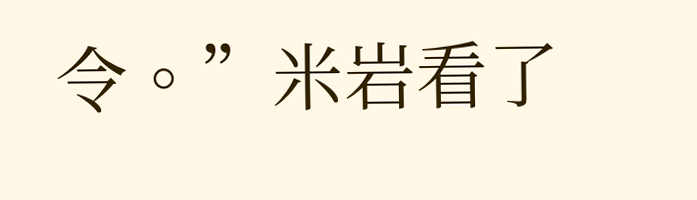令。”米岩看了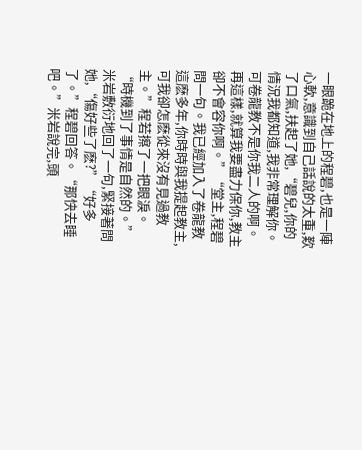一眼跪在地上的程碧,也是一陣心軟,意識到自己話說的太重,歎了口氣,扶起了她,“碧兒,你的情況我都知道,我非常理解你。可卷龍教不是你我二人的啊。再這樣,就算我要盡力保你,教主卻不會容你啊。”“堂主,程碧問一句。我已經加入了卷龍教這麽多年,你時時與我提起教主,可我卻怎麽從來沒有見過教主。”程若擦了一把眼淚。“時機到了事情是自然的。”米岩敷衍地回了一句,緊接著問她,“傷好些了麽?”“好多了。”程碧回答。“那快去睡吧。”米岩說完,頭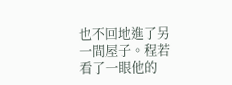也不回地進了另一間屋子。程若看了一眼他的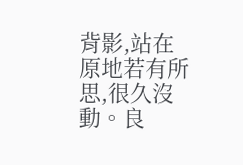背影,站在原地若有所思,很久沒動。良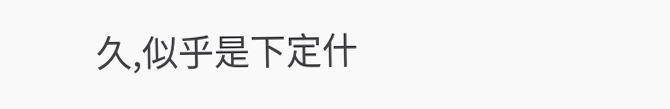久,似乎是下定什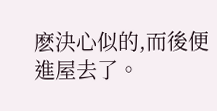麽決心似的,而後便進屋去了。